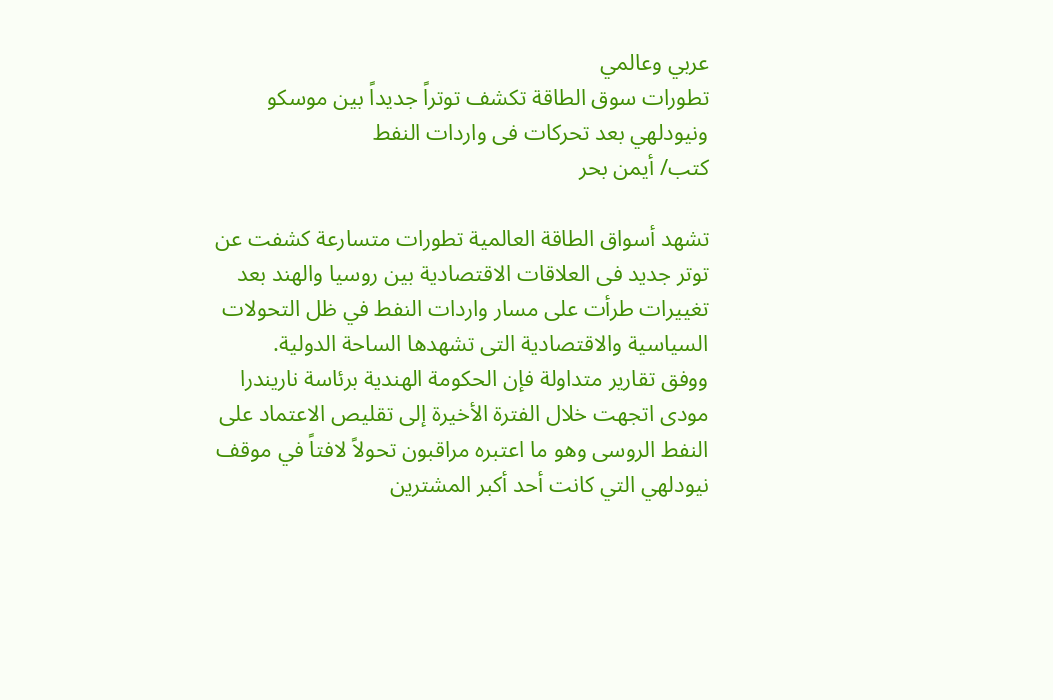عربي وعالمي
تطورات سوق الطاقة تكشف توتراً جديداً بين موسكو ونيودلهي بعد تحركات فى واردات النفط
كتب/ أيمن بحر

تشهد أسواق الطاقة العالمية تطورات متسارعة كشفت عن توتر جديد فى العلاقات الاقتصادية بين روسيا والهند بعد تغييرات طرأت على مسار واردات النفط في ظل التحولات السياسية والاقتصادية التى تشهدها الساحة الدولية.
ووفق تقارير متداولة فإن الحكومة الهندية برئاسة ناريندرا مودى اتجهت خلال الفترة الأخيرة إلى تقليص الاعتماد على النفط الروسى وهو ما اعتبره مراقبون تحولاً لافتاً في موقف نيودلهي التي كانت أحد أكبر المشترين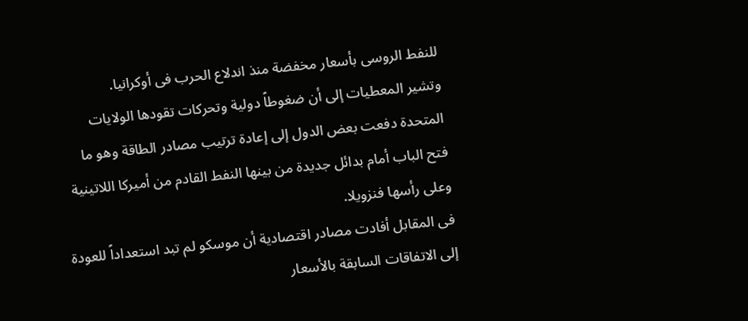للنفط الروسى بأسعار مخفضة منذ اندلاع الحرب فى أوكرانيا.
وتشير المعطيات إلى أن ضغوطاً دولية وتحركات تقودها الولايات المتحدة دفعت بعض الدول إلى إعادة ترتيب مصادر الطاقة وهو ما فتح الباب أمام بدائل جديدة من بينها النفط القادم من أميركا اللاتينية وعلى رأسها فنزويلا.
فى المقابل أفادت مصادر اقتصادية أن موسكو لم تبد استعداداً للعودة إلى الاتفاقات السابقة بالأسعار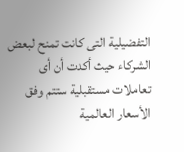التفضيلية التى كانت تمنح لبعض الشركاء حيث أكدت أن أى تعاملات مستقبلية ستتم وفق الأسعار العالمية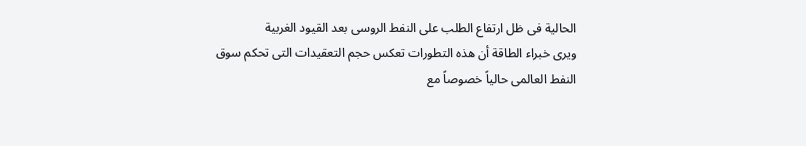الحالية فى ظل ارتفاع الطلب على النفط الروسى بعد القيود الغربية
ويرى خبراء الطاقة أن هذه التطورات تعكس حجم التعقيدات التى تحكم سوق النفط العالمى حالياً خصوصاً مع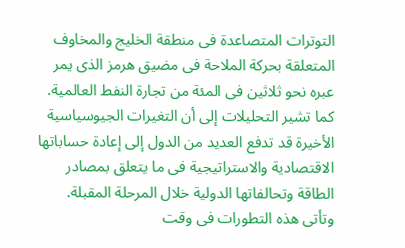التوترات المتصاعدة فى منطقة الخليج والمخاوف المتعلقة بحركة الملاحة فى مضيق هرمز الذى يمر عبره نحو ثلاثين فى المئة من تجارة النفط العالمية.
كما تشير التحليلات إلى أن التغيرات الجيوسياسية الأخيرة قد تدفع العديد من الدول إلى إعادة حساباتها الاقتصادية والاستراتيجية فى ما يتعلق بمصادر الطاقة وتحالفاتها الدولية خلال المرحلة المقبلة.
وتأتى هذه التطورات فى وقت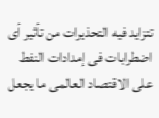تتزايد فيه التحذيرات من تأثير أى اضطرابات فى إمدادات النفط على الاقتصاد العالمى ما يجعل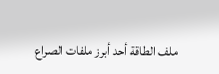ملف الطاقة أحد أبرز ملفات الصراع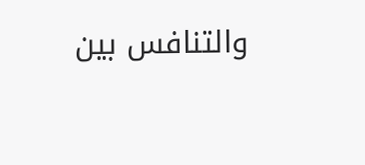والتنافس بين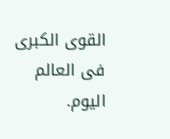القوى الكبرى فى العالم اليوم.